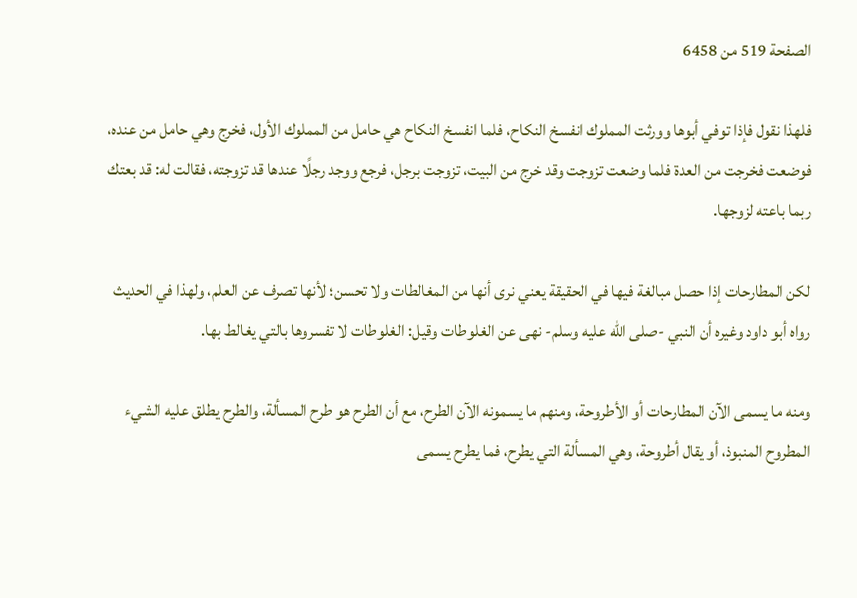الصفحة 519 من 6458

فلهذا نقول فإذا توفي أبوها وورثت المملوك انفسخ النكاح، فلما انفسخ النكاح هي حامل من المملوك الأول، فخرج وهي حامل من عنده، فوضعت فخرجت من العدة فلما وضعت تزوجت وقد خرج من البيت، تزوجت برجل، فرجع ووجد رجلًا عندها قد تزوجته، فقالت له: قد بعتك ربما باعته لزوجها.

لكن المطارحات إذا حصل مبالغة فيها في الحقيقة يعني نرى أنها من المغالطات ولا تحسن؛ لأنها تصرف عن العلم، ولهذا في الحديث رواه أبو داود وغيره أن النبي -صلى الله عليه وسلم- نهى عن الغلوطات وقيل: الغلوطات لا تفسروها بالتي يغالط بها.

ومنه ما يسمى الآن المطارحات أو الأطروحة، ومنهم ما يسمونه الآن الطرح، مع أن الطرح هو طرح المسألة، والطرح يطلق عليه الشيء المطروح المنبوذ، أو يقال أطروحة، وهي المسألة التي يطرح، فما يطرح يسمى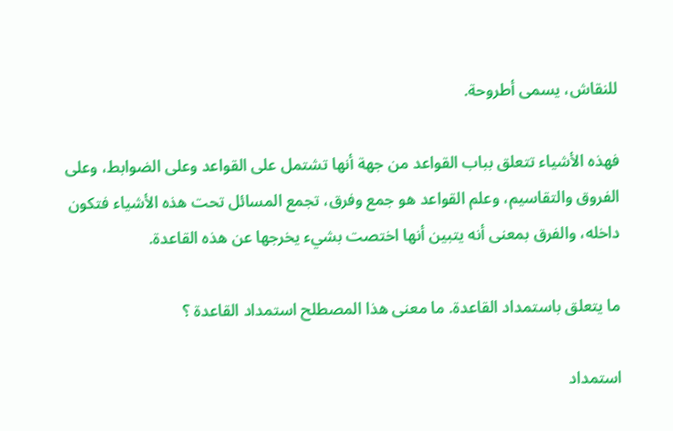للنقاش، يسمى أطروحة.

فهذه الأشياء تتعلق بباب القواعد من جهة أنها تشتمل على القواعد وعلى الضوابط، وعلى الفروق والتقاسيم، وعلم القواعد هو جمع وفرق، تجمع المسائل تحت هذه الأشياء فتكون داخله، والفرق بمعنى أنه يتبين أنها اختصت بشيء يخرجها عن هذه القاعدة.

ما يتعلق باستمداد القاعدة. ما معنى هذا المصطلح استمداد القاعدة ؟

استمداد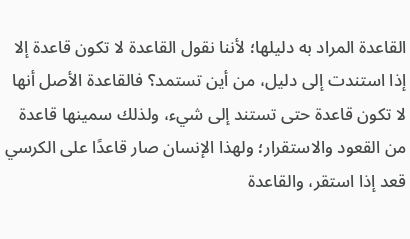القاعدة المراد به دليلها؛ لأننا نقول القاعدة لا تكون قاعدة إلا إذا استندت إلى دليل، من أين تستمد؟ فالقاعدة الأصل أنها لا تكون قاعدة حتى تستند إلى شيء، ولذلك سمينها قاعدة من القعود والاستقرار؛ ولهذا الإنسان صار قاعدًا على الكرسي قعد إذا استقر، والقاعدة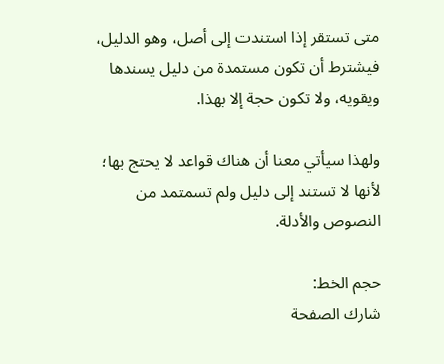متى تستقر إذا استندت إلى أصل، وهو الدليل، فيشترط أن تكون مستمدة من دليل يسندها ويقويه، ولا تكون حجة إلا بهذا.

ولهذا سيأتي معنا أن هناك قواعد لا يحتج بها؛ لأنها لا تستند إلى دليل ولم تسمتمد من النصوص والأدلة.

حجم الخط:
شارك الصفحة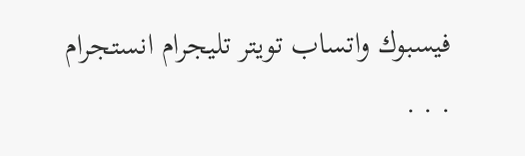فيسبوك واتساب تويتر تليجرام انستجرام
. . .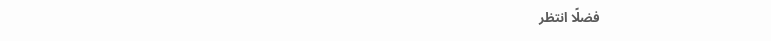فضلًا انتظر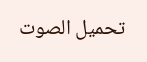تحميل الصوت